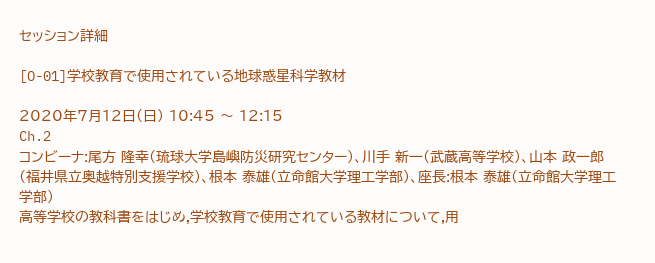セッション詳細

[O-01]学校教育で使用されている地球惑星科学教材

2020年7月12日(日) 10:45 〜 12:15
Ch.2
コンビーナ:尾方 隆幸(琉球大学島嶼防災研究センター)、川手 新一(武蔵高等学校)、山本 政一郎(福井県立奥越特別支援学校)、根本 泰雄(立命館大学理工学部)、座長:根本 泰雄(立命館大学理工学部)
高等学校の教科書をはじめ,学校教育で使用されている教材について,用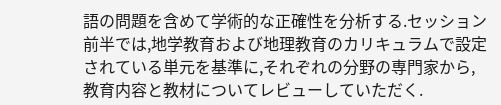語の問題を含めて学術的な正確性を分析する.セッション前半では,地学教育および地理教育のカリキュラムで設定されている単元を基準に,それぞれの分野の専門家から,教育内容と教材についてレビューしていただく.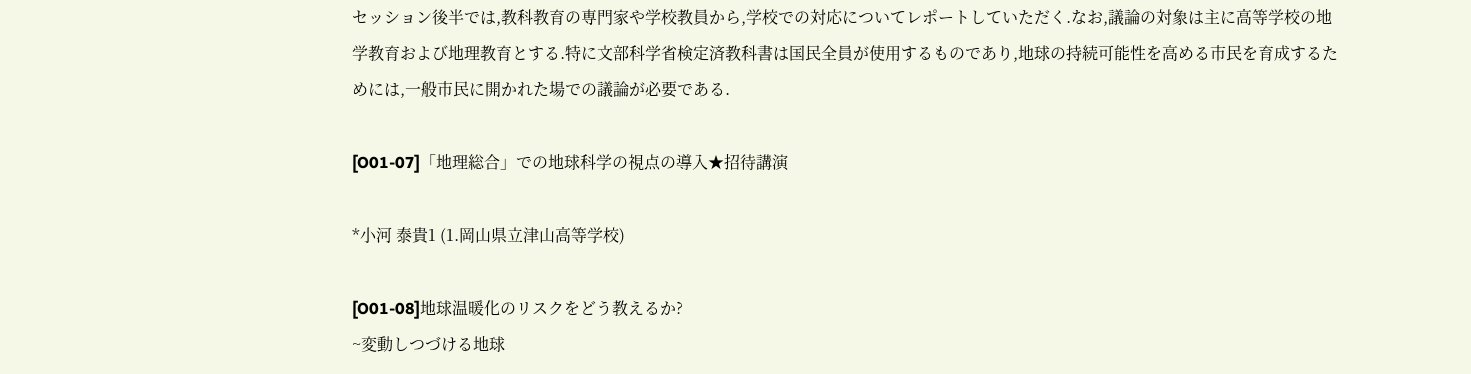セッション後半では,教科教育の専門家や学校教員から,学校での対応についてレポートしていただく.なお,議論の対象は主に高等学校の地学教育および地理教育とする.特に文部科学省検定済教科書は国民全員が使用するものであり,地球の持続可能性を高める市民を育成するためには,一般市民に開かれた場での議論が必要である.

[O01-07]「地理総合」での地球科学の視点の導入★招待講演

*小河 泰貴1 (1.岡山県立津山高等学校)

[O01-08]地球温暖化のリスクをどう教えるか?
~変動しつづける地球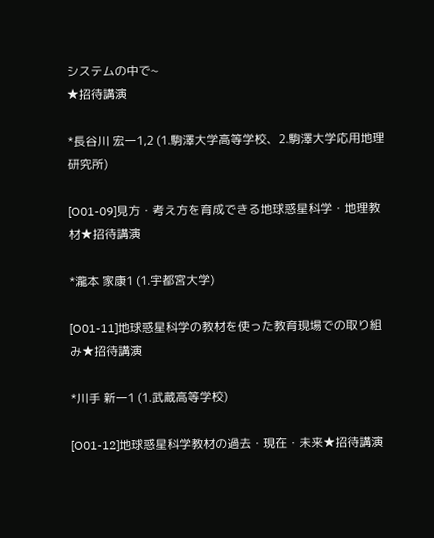システムの中で~
★招待講演

*長谷川 宏一1,2 (1.駒澤大学高等学校、2.駒澤大学応用地理研究所)

[O01-09]見方・考え方を育成できる地球惑星科学・地理教材★招待講演

*瀧本 家康1 (1.宇都宮大学)

[O01-11]地球惑星科学の教材を使った教育現場での取り組み★招待講演

*川手 新一1 (1.武蔵高等学校)

[O01-12]地球惑星科学教材の過去・現在・未来★招待講演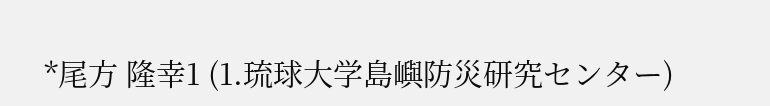*尾方 隆幸1 (1.琉球大学島嶼防災研究センター)